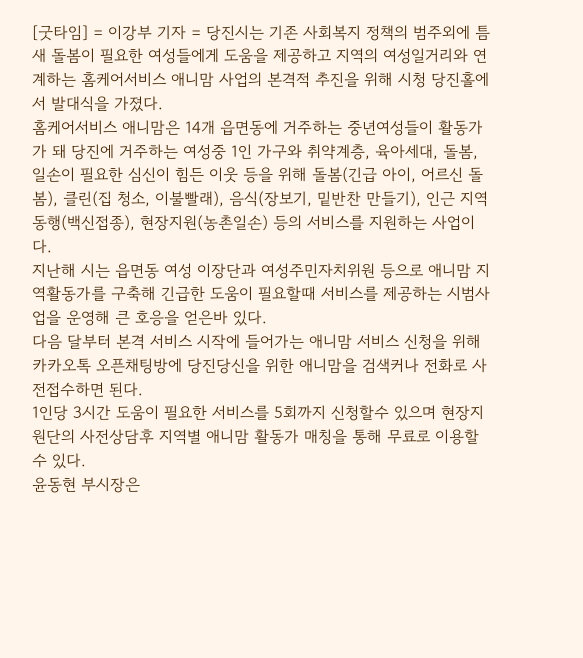[굿타임] = 이강부 기자 = 당진시는 기존 사회복지 정책의 범주외에 틈새 돌봄이 필요한 여성들에게 도움을 제공하고 지역의 여성일거리와 연계하는 홈케어서비스 애니맘 사업의 본격적 추진을 위해 시청 당진홀에서 발대식을 가졌다.
홈케어서비스 애니맘은 14개 읍면동에 거주하는 중년여성들이 활동가가 돼 당진에 거주하는 여성중 1인 가구와 취약계층, 육아세대, 돌봄, 일손이 필요한 심신이 힘든 이웃 등을 위해 돌봄(긴급 아이, 어르신 돌봄), 클린(집 청소, 이불빨래), 음식(장보기, 밑반찬 만들기), 인근 지역 동행(백신접종), 현장지원(농촌일손) 등의 서비스를 지원하는 사업이다.
지난해 시는 읍면동 여성 이장단과 여성주민자치위원 등으로 애니맘 지역활동가를 구축해 긴급한 도움이 필요할때 서비스를 제공하는 시범사업을 운영해 큰 호응을 얻은바 있다.
다음 달부터 본격 서비스 시작에 들어가는 애니맘 서비스 신청을 위해 카카오톡 오픈채팅방에 당진당신을 위한 애니맘을 검색커나 전화로 사전접수하면 된다.
1인당 3시간 도움이 필요한 서비스를 5회까지 신청할수 있으며 현장지원단의 사전상담후 지역별 애니맘 활동가 매칭을 통해 무료로 이용할수 있다.
윤동현 부시장은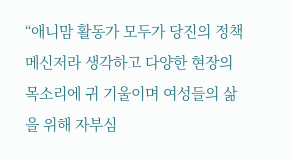“애니맘 활동가 모두가 당진의 정책메신저라 생각하고 다양한 현장의 목소리에 귀 기울이며 여성들의 삶을 위해 자부심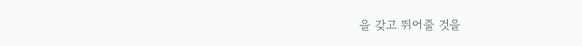을 갖고 뛰어줄 것을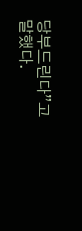당부드린다”고 말했다.